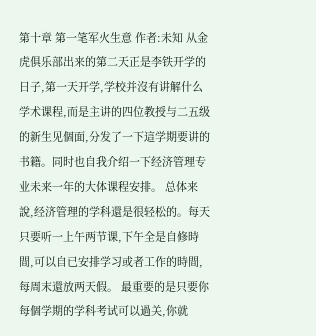第十章 第一笔军火生意 作者:未知 从金虎俱乐部出来的第二天正是李铁开学的日子,第一天开学,学校并沒有讲解什么学术课程,而是主讲的四位教授与二五级的新生见個面,分发了一下這学期要讲的书籍。同时也自我介绍一下经济管理专业未来一年的大体课程安排。 总体来說,经济管理的学科還是很轻松的。每天只要听一上午两节课,下午全是自修時間,可以自已安排学习或者工作的時間,每周末還放两天假。 最重要的是只要你每個学期的学科考试可以過关,你就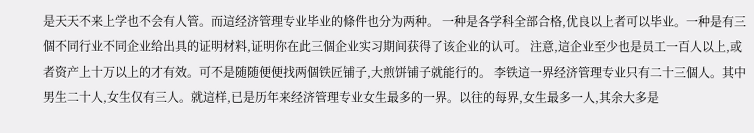是天天不来上学也不会有人管。而這经济管理专业毕业的條件也分为两种。 一种是各学科全部合格,优良以上者可以毕业。一种是有三個不同行业不同企业给出具的证明材料,证明你在此三個企业实习期间获得了该企业的认可。 注意,這企业至少也是员工一百人以上,或者资产上十万以上的才有效。可不是随随便便找两個铁匠铺子,大煎饼铺子就能行的。 李铁這一界经济管理专业只有二十三個人。其中男生二十人,女生仅有三人。就這样,已是历年来经济管理专业女生最多的一界。以往的每界,女生最多一人,其余大多是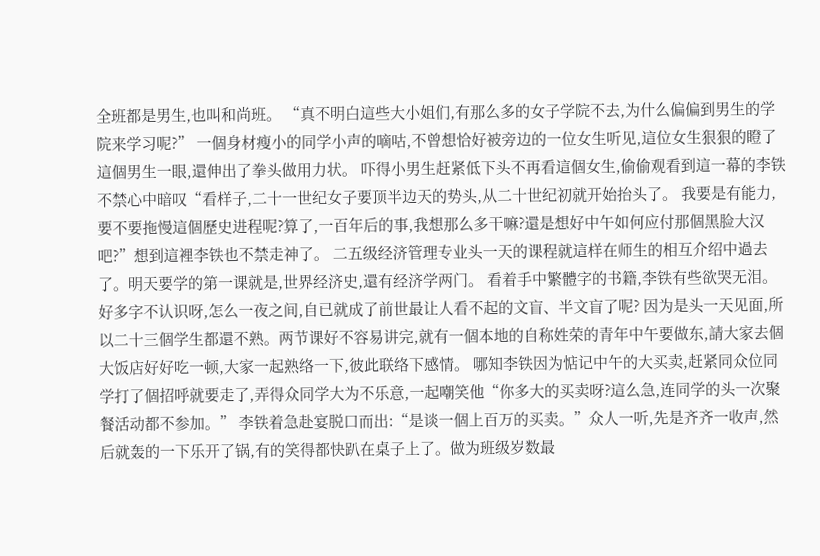全班都是男生,也叫和尚班。 “真不明白這些大小姐们,有那么多的女子学院不去,为什么偏偏到男生的学院来学习呢?” 一個身材瘦小的同学小声的嘀咕,不曾想恰好被旁边的一位女生听见,這位女生狠狠的瞪了這個男生一眼,還伸出了拳头做用力状。 吓得小男生赶紧低下头不再看這個女生,偷偷观看到這一幕的李铁不禁心中暗叹“看样子,二十一世纪女子要顶半边天的势头,从二十世纪初就开始抬头了。 我要是有能力,要不要拖慢這個歷史进程呢?算了,一百年后的事,我想那么多干嘛?還是想好中午如何应付那個黑脸大汉吧?”想到這裡李铁也不禁走神了。 二五级经济管理专业头一天的课程就這样在师生的相互介绍中過去了。明天要学的第一课就是,世界经济史,還有经济学两门。 看着手中繁體字的书籍,李铁有些欲哭无泪。好多字不认识呀,怎么一夜之间,自已就成了前世最让人看不起的文盲、半文盲了呢? 因为是头一天见面,所以二十三個学生都還不熟。两节课好不容易讲完,就有一個本地的自称姓荣的青年中午要做东,請大家去個大饭店好好吃一顿,大家一起熟络一下,彼此联络下感情。 哪知李铁因为惦记中午的大买卖,赶紧同众位同学打了個招呼就要走了,弄得众同学大为不乐意,一起嘲笑他“你多大的买卖呀?這么急,连同学的头一次聚餐活动都不参加。” 李铁着急赴宴脱口而出:“是谈一個上百万的买卖。”众人一听,先是齐齐一收声,然后就轰的一下乐开了锅,有的笑得都快趴在桌子上了。做为班级岁数最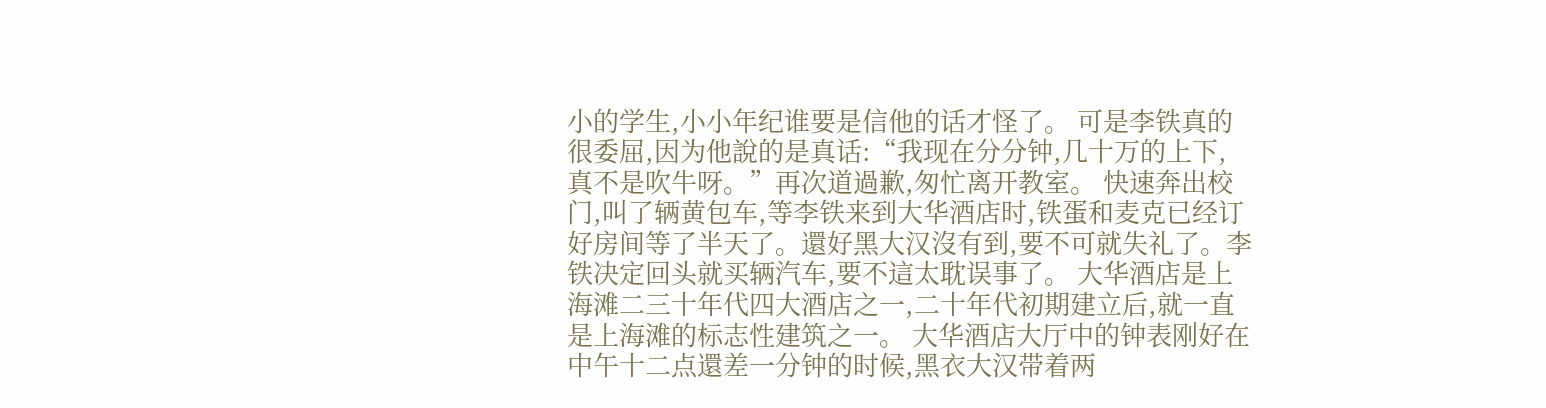小的学生,小小年纪谁要是信他的话才怪了。 可是李铁真的很委屈,因为他說的是真话:“我现在分分钟,几十万的上下,真不是吹牛呀。”再次道過歉,匆忙离开教室。 快速奔出校门,叫了辆黄包车,等李铁来到大华酒店时,铁蛋和麦克已经订好房间等了半天了。還好黑大汉沒有到,要不可就失礼了。李铁决定回头就买辆汽车,要不這太耽误事了。 大华酒店是上海滩二三十年代四大酒店之一,二十年代初期建立后,就一直是上海滩的标志性建筑之一。 大华酒店大厅中的钟表刚好在中午十二点還差一分钟的时候,黑衣大汉带着两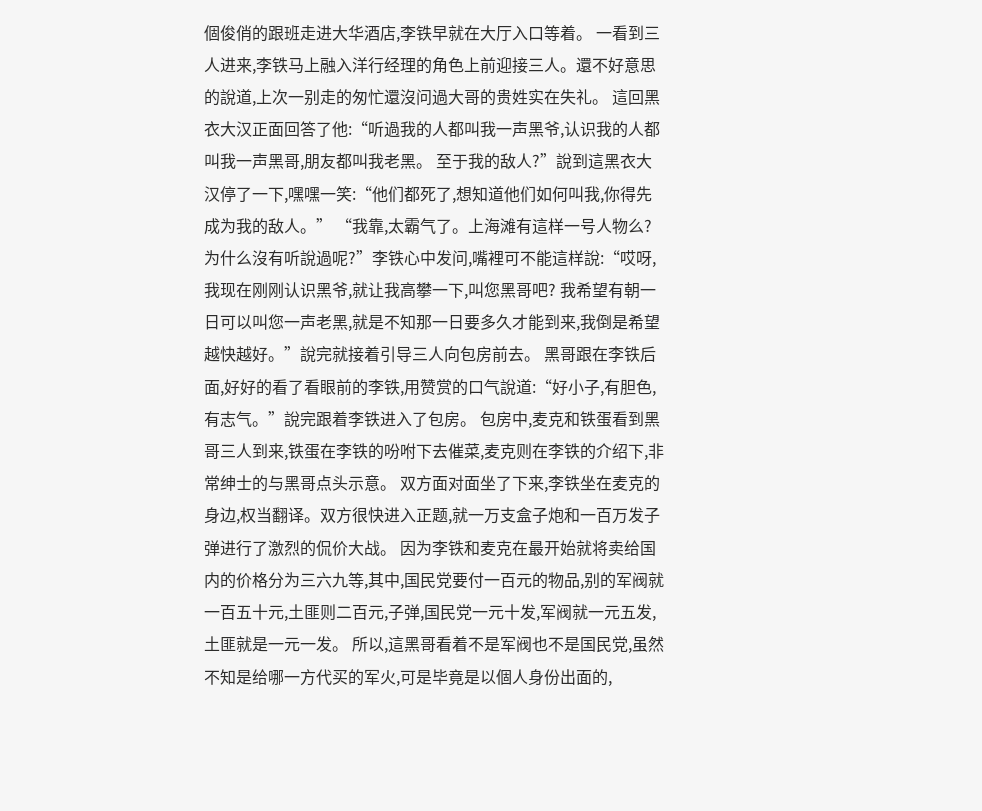個俊俏的跟班走进大华酒店,李铁早就在大厅入口等着。 一看到三人进来,李铁马上融入洋行经理的角色上前迎接三人。還不好意思的說道,上次一别走的匆忙還沒问過大哥的贵姓实在失礼。 這回黑衣大汉正面回答了他:“听過我的人都叫我一声黑爷,认识我的人都叫我一声黑哥,朋友都叫我老黑。 至于我的敌人?”說到這黑衣大汉停了一下,嘿嘿一笑:“他们都死了,想知道他们如何叫我,你得先成为我的敌人。” “我靠,太霸气了。上海滩有這样一号人物么?为什么沒有听說過呢?”李铁心中发问,嘴裡可不能這样說:“哎呀,我现在刚刚认识黑爷,就让我高攀一下,叫您黑哥吧? 我希望有朝一日可以叫您一声老黑,就是不知那一日要多久才能到来,我倒是希望越快越好。”說完就接着引导三人向包房前去。 黑哥跟在李铁后面,好好的看了看眼前的李铁,用赞赏的口气說道:“好小子,有胆色,有志气。”說完跟着李铁进入了包房。 包房中,麦克和铁蛋看到黑哥三人到来,铁蛋在李铁的吩咐下去催菜,麦克则在李铁的介绍下,非常绅士的与黑哥点头示意。 双方面对面坐了下来,李铁坐在麦克的身边,权当翻译。双方很快进入正题,就一万支盒子炮和一百万发子弹进行了激烈的侃价大战。 因为李铁和麦克在最开始就将卖给国内的价格分为三六九等,其中,国民党要付一百元的物品,别的军阀就一百五十元,土匪则二百元,子弹,国民党一元十发,军阀就一元五发,土匪就是一元一发。 所以,這黑哥看着不是军阀也不是国民党,虽然不知是给哪一方代买的军火,可是毕竟是以個人身份出面的,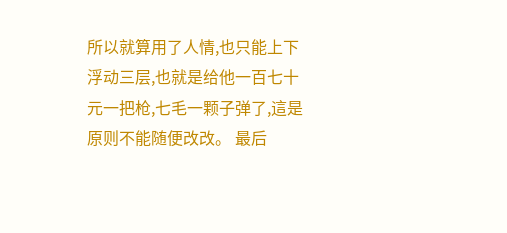所以就算用了人情,也只能上下浮动三层,也就是给他一百七十元一把枪,七毛一颗子弹了,這是原则不能随便改改。 最后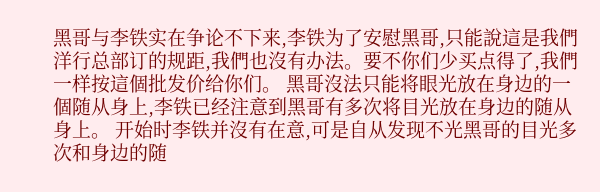黑哥与李铁实在争论不下来,李铁为了安慰黑哥,只能說這是我們洋行总部订的规距,我們也沒有办法。要不你们少买点得了,我們一样按這個批发价给你们。 黑哥沒法只能将眼光放在身边的一個随从身上,李铁已经注意到黑哥有多次将目光放在身边的随从身上。 开始时李铁并沒有在意,可是自从发现不光黑哥的目光多次和身边的随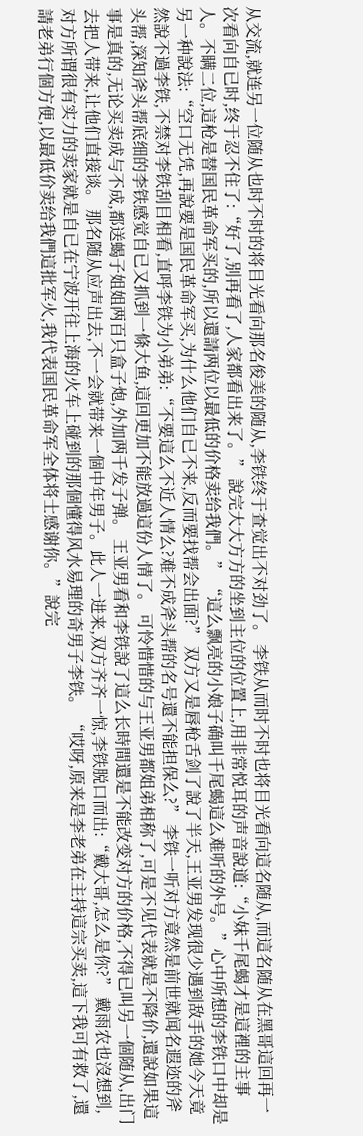从交流,就连另一位随从也时不时的将目光看向那名俊美的随从,李铁终于查觉出不对劲了。 李铁从而时不时也将目光看向這名随从,而這名随从在黑哥這回再一次看向自已时,终于忍不住了:“好了,别再看了,人家都看出来了。” 說完大大方方的坐到主位的位置上,用非常悦耳的声音說道:“小妹千尾蝎才是這裡的主事人。不瞒二位,這枪是替国民革命军买的,所以還請两位以最低的价格卖给我們。” “這么飘亮的小娘子确叫千尾蝎這么难听的外号。”心中所想的李铁口中却是另一种說法:“空口无凭,再說要是国民革命军买,为什么他们自已不来,反而要找帮会出面?” 双方又是唇枪舌剑了說了半天,王亚男发现很少遇到敌手的她今天竟然說不過李铁,不禁对李铁刮目相看,直呼李铁为小弟弟:“不要這么不近人情么?难不成斧头帮的名号還不能担保么?” 李铁一听对方竟然是前世就闻名遐迩的斧头帮,深知斧头帮底细的李铁感觉自已又抓到一條大鱼,這回更加不能放過這份人情了。 可怜惜惜的与王亚男都姐弟相称了,可是不见代表就是不降价,還說如果這事是真的,无论买卖成与不成,都送蝎子姐姐两百只盒子炮,外加两千发子弹。 王亚男看和李铁說了這么长時間還是不能改变对方的价格,不得已叫另一個随从,出门去把人带来,让他们直接谈。 那名随从应声出去,不一会就带来一個中年男子。此人一进来,双方齐齐一惊,李铁脱口而出:“戴大哥,怎么是你?” 戴雨农也沒想到,对方所谓很有实力的卖家就是自已在宁波开往上海的火车上碰到的那個懂得风水易理的奇男子李铁。 “哎呀,原来是李老弟在主持這宗买卖,這下我可有救了,還請老弟行個方便,以最低价卖给我們這批军火,我代表国民革命军全体将士感谢你。”說完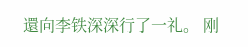還向李铁深深行了一礼。 刚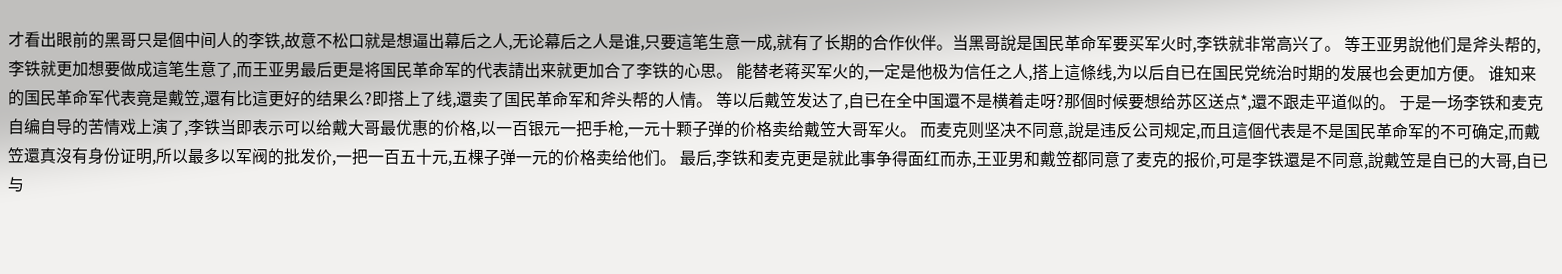才看出眼前的黑哥只是個中间人的李铁,故意不松口就是想逼出幕后之人,无论幕后之人是谁,只要這笔生意一成,就有了长期的合作伙伴。当黑哥說是国民革命军要买军火时,李铁就非常高兴了。 等王亚男說他们是斧头帮的,李铁就更加想要做成這笔生意了,而王亚男最后更是将国民革命军的代表請出来就更加合了李铁的心思。 能替老蒋买军火的,一定是他极为信任之人,搭上這條线,为以后自已在国民党统治时期的发展也会更加方便。 谁知来的国民革命军代表竟是戴笠,還有比這更好的结果么?即搭上了线,還卖了国民革命军和斧头帮的人情。 等以后戴笠发达了,自已在全中国還不是横着走呀?那個时候要想给苏区送点*,還不跟走平道似的。 于是一场李铁和麦克自编自导的苦情戏上演了,李铁当即表示可以给戴大哥最优惠的价格,以一百银元一把手枪,一元十颗子弹的价格卖给戴笠大哥军火。 而麦克则坚决不同意,說是违反公司规定,而且這個代表是不是国民革命军的不可确定,而戴笠還真沒有身份证明,所以最多以军阀的批发价,一把一百五十元,五棵子弹一元的价格卖给他们。 最后,李铁和麦克更是就此事争得面红而赤,王亚男和戴笠都同意了麦克的报价,可是李铁還是不同意,說戴笠是自已的大哥,自已与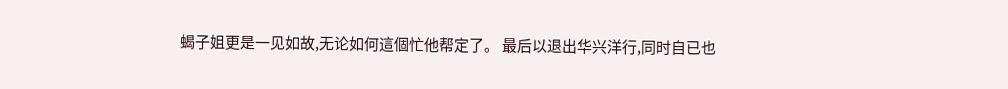蝎子姐更是一见如故,无论如何這個忙他帮定了。 最后以退出华兴洋行,同时自已也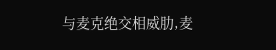与麦克绝交相威肋,麦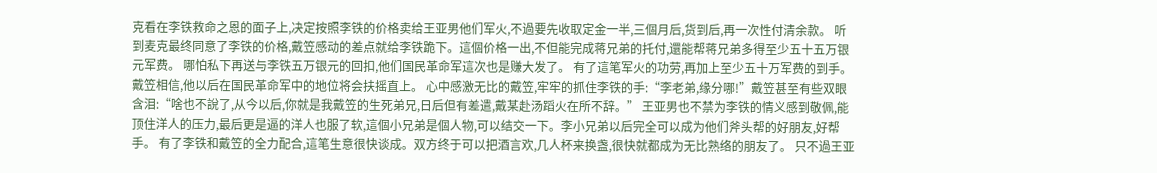克看在李铁救命之恩的面子上,决定按照李铁的价格卖给王亚男他们军火,不過要先收取定金一半,三個月后,货到后,再一次性付清余款。 听到麦克最终同意了李铁的价格,戴笠感动的差点就给李铁跪下。這個价格一出,不但能完成蒋兄弟的托付,還能帮蒋兄弟多得至少五十五万银元军费。 哪怕私下再送与李铁五万银元的回扣,他们国民革命军這次也是赚大发了。 有了這笔军火的功劳,再加上至少五十万军费的到手。戴笠相信,他以后在国民革命军中的地位将会扶摇直上。 心中感激无比的戴笠,牢牢的抓住李铁的手:“李老弟,缘分哪!”戴笠甚至有些双眼含泪:“啥也不說了,从今以后,你就是我戴笠的生死弟兄,日后但有差遣,戴某赴汤蹈火在所不辞。” 王亚男也不禁为李铁的情义感到敬佩,能顶住洋人的压力,最后更是逼的洋人也服了软,這個小兄弟是個人物,可以结交一下。李小兄弟以后完全可以成为他们斧头帮的好朋友,好帮手。 有了李铁和戴笠的全力配合,這笔生意很快谈成。双方终于可以把酒言欢,几人杯来换盏,很快就都成为无比熟络的朋友了。 只不過王亚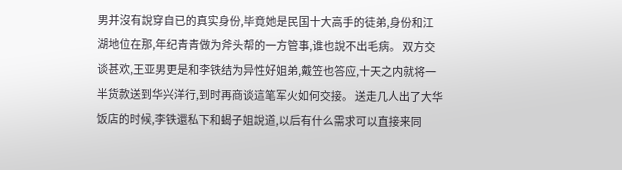男并沒有說穿自已的真实身份,毕竟她是民国十大高手的徒弟,身份和江湖地位在那,年纪青青做为斧头帮的一方管事,谁也說不出毛病。 双方交谈甚欢,王亚男更是和李铁结为异性好姐弟,戴笠也答应,十天之内就将一半货款送到华兴洋行,到时再商谈這笔军火如何交接。 送走几人出了大华饭店的时候,李铁還私下和蝎子姐說道,以后有什么需求可以直接来同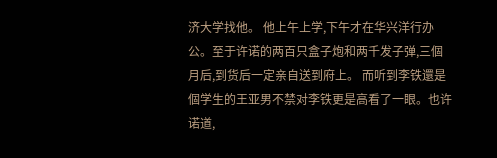济大学找他。 他上午上学,下午才在华兴洋行办公。至于许诺的两百只盒子炮和两千发子弹,三個月后,到货后一定亲自送到府上。 而听到李铁還是個学生的王亚男不禁对李铁更是高看了一眼。也许诺道,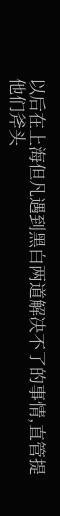以后在上海但凡遇到黑白两道解决不了的事情,直管提他们斧头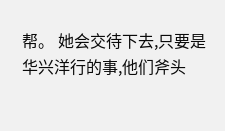帮。 她会交待下去,只要是华兴洋行的事,他们斧头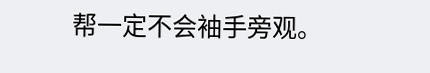帮一定不会袖手旁观。